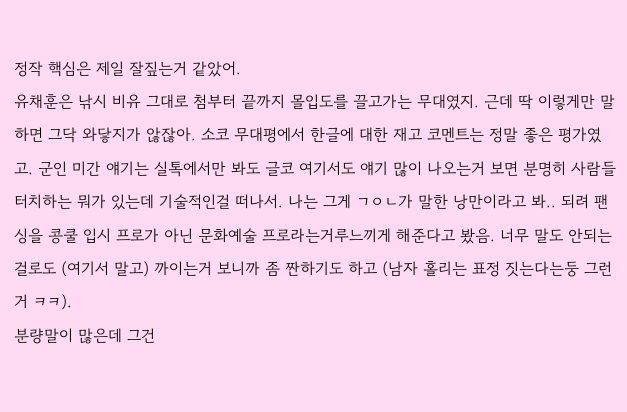정작 핵심은 제일 잘짚는거 같았어.
유채훈은 낚시 비유 그대로 첨부터 끝까지 몰입도를 끌고가는 무대였지. 근데 딱 이렇게만 말하면 그닥 와닿지가 않잖아. 소코 무대평에서 한글에 대한 재고 코멘트는 정말 좋은 평가였고. 군인 미간 얘기는 실톡에서만 봐도 글코 여기서도 얘기 많이 나오는거 보면 분명히 사람들 터치하는 뭐가 있는데 기술적인걸 떠나서. 나는 그게 ㄱㅇㄴ가 말한 낭만이라고 봐.. 되려 팬싱을 콩쿨 입시 프로가 아닌 문화예술 프로라는거루느끼게 해준다고 봤음. 너무 말도 안되는걸로도 (여기서 말고) 까이는거 보니까 좀 짠하기도 하고 (남자 홀리는 표정 짓는다는둥 그런거 ㅋㅋ).
분량말이 많은데 그건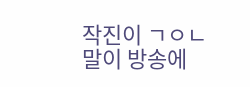작진이 ㄱㅇㄴ말이 방송에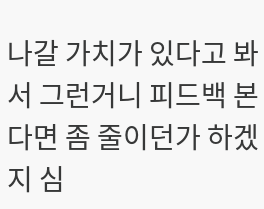나갈 가치가 있다고 봐서 그런거니 피드백 본다면 좀 줄이던가 하겠지 심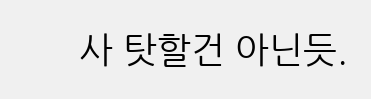사 탓할건 아닌듯.